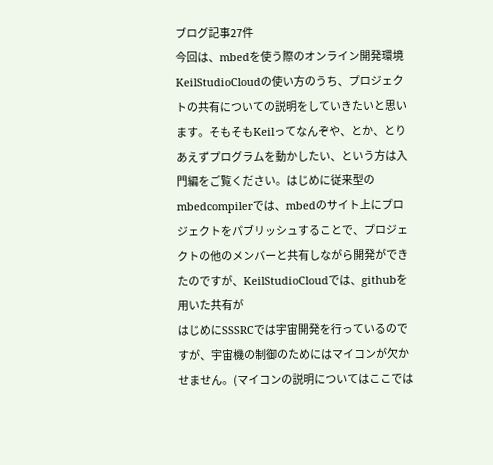ブログ記事27件
今回は、mbedを使う際のオンライン開発環境KeilStudioCloudの使い方のうち、プロジェクトの共有についての説明をしていきたいと思います。そもそもKeilってなんぞや、とか、とりあえずプログラムを動かしたい、という方は入門編をご覧ください。はじめに従来型のmbedcompilerでは、mbedのサイト上にプロジェクトをパブリッシュすることで、プロジェクトの他のメンバーと共有しながら開発ができたのですが、KeilStudioCloudでは、githubを用いた共有が
はじめにSSSRCでは宇宙開発を行っているのですが、宇宙機の制御のためにはマイコンが欠かせません。(マイコンの説明についてはここでは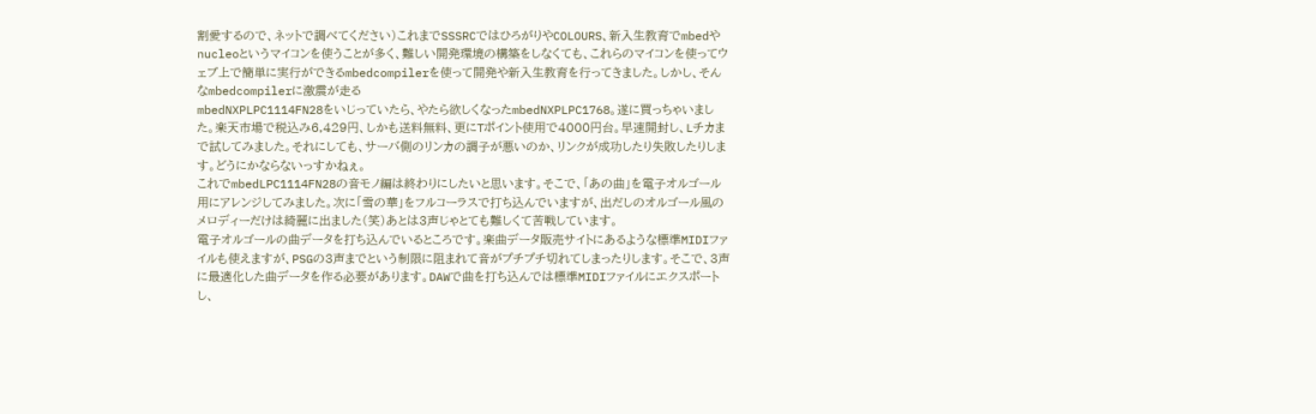割愛するので、ネットで調べてください)これまでSSSRCではひろがりやCOLOURS、新入生教育でmbedやnucleoというマイコンを使うことが多く、難しい開発環境の構築をしなくても、これらのマイコンを使ってウェブ上で簡単に実行ができるmbedcompilerを使って開発や新入生教育を行ってきました。しかし、そんなmbedcompilerに激震が走る
mbedNXPLPC1114FN28をいじっていたら、やたら欲しくなったmbedNXPLPC1768。遂に買っちゃいました。楽天市場で税込み6,429円、しかも送料無料、更にTポイント使用で4000円台。早速開封し、Lチカまで試してみました。それにしても、サーバ側のリンカの調子が悪いのか、リンクが成功したり失敗したりします。どうにかならないっすかねぇ。
これでmbedLPC1114FN28の音モノ編は終わりにしたいと思います。そこで、「あの曲」を電子オルゴール用にアレンジしてみました。次に「雪の華」をフルコーラスで打ち込んでいますが、出だしのオルゴール風のメロディーだけは綺麗に出ました(笑)あとは3声じゃとても難しくて苦戦しています。
電子オルゴールの曲データを打ち込んでいるところです。楽曲データ販売サイトにあるような標準MIDIファイルも使えますが、PSGの3声までという制限に阻まれて音がプチプチ切れてしまったりします。そこで、3声に最適化した曲データを作る必要があります。DAWで曲を打ち込んでは標準MIDIファイルにエクスポートし、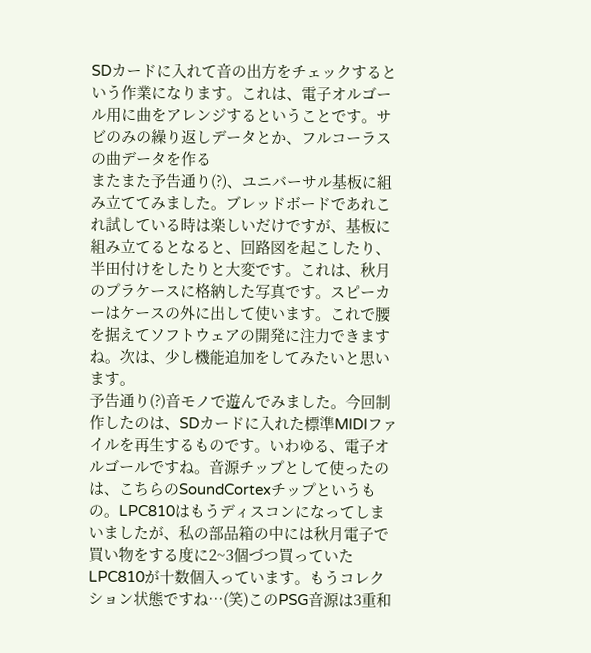SDカードに入れて音の出方をチェックするという作業になります。これは、電子オルゴール用に曲をアレンジするということです。サビのみの繰り返しデータとか、フルコーラスの曲データを作る
またまた予告通り(?)、ユニバーサル基板に組み立ててみました。ブレッドボードであれこれ試している時は楽しいだけですが、基板に組み立てるとなると、回路図を起こしたり、半田付けをしたりと大変です。これは、秋月のプラケースに格納した写真です。スピーカーはケースの外に出して使います。これで腰を据えてソフトウェアの開発に注力できますね。次は、少し機能追加をしてみたいと思います。
予告通り(?)音モノで遊んでみました。今回制作したのは、SDカードに入れた標準MIDIファイルを再生するものです。いわゆる、電子オルゴールですね。音源チップとして使ったのは、こちらのSoundCortexチップというもの。LPC810はもうディスコンになってしまいましたが、私の部品箱の中には秋月電子で買い物をする度に2~3個づつ買っていたLPC810が十数個入っています。もうコレクション状態ですね…(笑)このPSG音源は3重和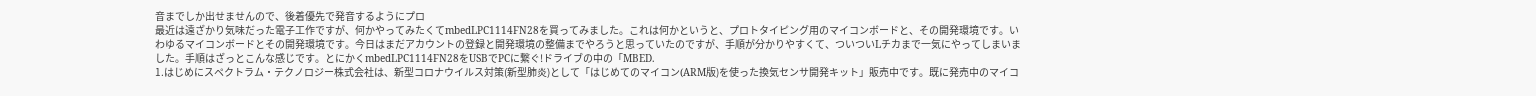音までしか出せませんので、後着優先で発音するようにプロ
最近は遠ざかり気味だった電子工作ですが、何かやってみたくてmbedLPC1114FN28を買ってみました。これは何かというと、プロトタイピング用のマイコンボードと、その開発環境です。いわゆるマイコンボードとその開発環境です。今日はまだアカウントの登録と開発環境の整備までやろうと思っていたのですが、手順が分かりやすくて、ついついLチカまで一気にやってしまいました。手順はざっとこんな感じです。とにかくmbedLPC1114FN28をUSBでPCに繋ぐ!ドライブの中の「MBED.
1.はじめにスペクトラム・テクノロジー株式会社は、新型コロナウイルス対策(新型肺炎)として「はじめてのマイコン(ARM版)を使った換気センサ開発キット」販売中です。既に発売中のマイコ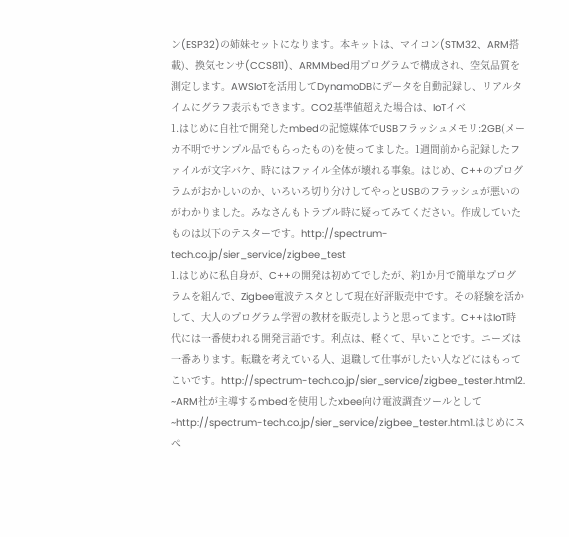ン(ESP32)の姉妹セットになります。本キットは、マイコン(STM32、ARM搭載)、換気センサ(CCS811)、ARMMbed用プログラムで構成され、空気品質を測定します。AWSIoTを活用してDynamoDBにデータを自動記録し、リアルタイムにグラフ表示もできます。CO2基準値超えた場合は、IoTイベ
1.はじめに自社で開発したmbedの記憶媒体でUSBフラッシュメモリ:2GB(メーカ不明でサンプル品でもらったもの)を使ってました。1週間前から記録したファイルが文字バケ、時にはファイル全体が壊れる事象。はじめ、C++のプログラムがおかしいのか、いろいろ切り分けしてやっとUSBのフラッシュが悪いのがわかりました。みなさんもトラブル時に疑ってみてください。作成していたものは以下のテスターです。http://spectrum-tech.co.jp/sier_service/zigbee_test
1.はじめに私自身が、C++の開発は初めてでしたが、約1か月で簡単なプログラムを組んで、Zigbee電波テスタとして現在好評販売中です。その経験を活かして、大人のプログラム学習の教材を販売しようと思ってます。C++はIoT時代には一番使われる開発言語です。利点は、軽くて、早いことです。ニーズは一番あります。転職を考えている人、退職して仕事がしたい人などにはもってこいです。http://spectrum-tech.co.jp/sier_service/zigbee_tester.html2.
~ARM社が主導するmbedを使用したxbee向け電波調査ツールとして~http://spectrum-tech.co.jp/sier_service/zigbee_tester.htm1.はじめにスペ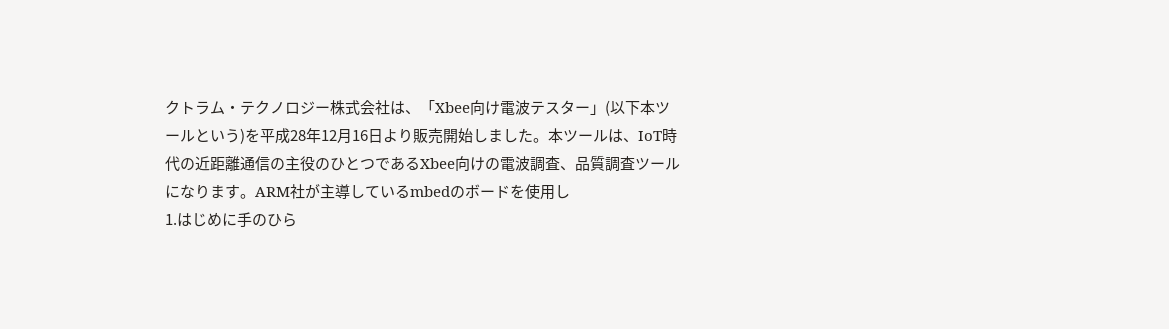クトラム・テクノロジー株式会社は、「Xbee向け電波テスター」(以下本ツールという)を平成28年12月16日より販売開始しました。本ツールは、IoT時代の近距離通信の主役のひとつであるXbee向けの電波調査、品質調査ツールになります。ARM社が主導しているmbedのボードを使用し
1.はじめに手のひら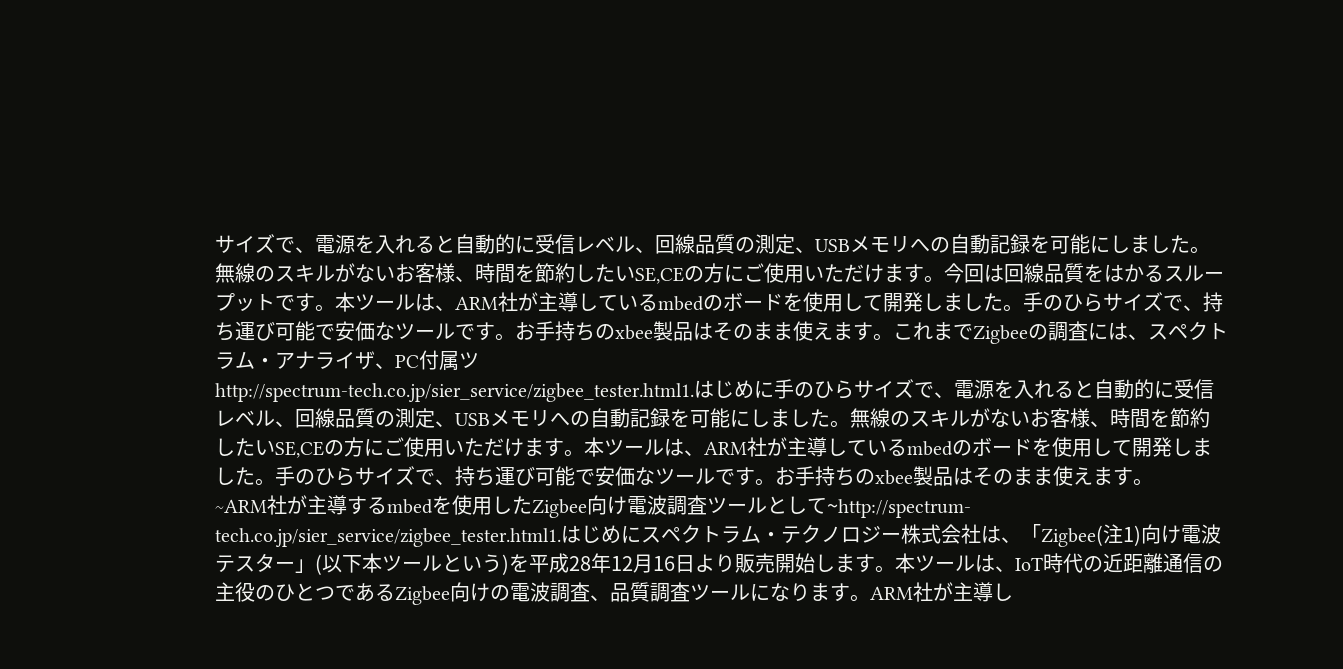サイズで、電源を入れると自動的に受信レベル、回線品質の測定、USBメモリへの自動記録を可能にしました。無線のスキルがないお客様、時間を節約したいSE,CEの方にご使用いただけます。今回は回線品質をはかるスループットです。本ツールは、ARM社が主導しているmbedのボードを使用して開発しました。手のひらサイズで、持ち運び可能で安価なツールです。お手持ちのxbee製品はそのまま使えます。これまでZigbeeの調査には、スペクトラム・アナライザ、PC付属ツ
http://spectrum-tech.co.jp/sier_service/zigbee_tester.html1.はじめに手のひらサイズで、電源を入れると自動的に受信レベル、回線品質の測定、USBメモリへの自動記録を可能にしました。無線のスキルがないお客様、時間を節約したいSE,CEの方にご使用いただけます。本ツールは、ARM社が主導しているmbedのボードを使用して開発しました。手のひらサイズで、持ち運び可能で安価なツールです。お手持ちのxbee製品はそのまま使えます。
~ARM社が主導するmbedを使用したZigbee向け電波調査ツールとして~http://spectrum-tech.co.jp/sier_service/zigbee_tester.html1.はじめにスペクトラム・テクノロジー株式会社は、「Zigbee(注1)向け電波テスター」(以下本ツールという)を平成28年12月16日より販売開始します。本ツールは、IoT時代の近距離通信の主役のひとつであるZigbee向けの電波調査、品質調査ツールになります。ARM社が主導し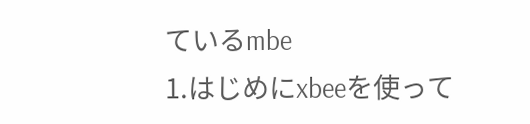ているmbe
1.はじめにxbeeを使って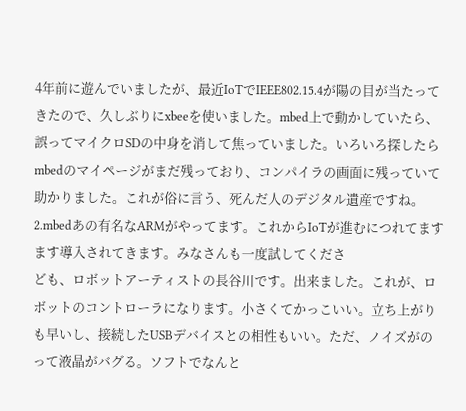4年前に遊んでいましたが、最近IoTでIEEE802.15.4が陽の目が当たってきたので、久しぶりにxbeeを使いました。mbed上で動かしていたら、誤ってマイクロSDの中身を消して焦っていました。いろいろ探したらmbedのマイページがまだ残っており、コンパイラの画面に残っていて助かりました。これが俗に言う、死んだ人のデジタル遺産ですね。2.mbedあの有名なARMがやってます。これからIoTが進むにつれてますます導入されてきます。みなさんも一度試してくださ
ども、ロボットアーティストの長谷川です。出来ました。これが、ロボットのコントローラになります。小さくてかっこいい。立ち上がりも早いし、接続したUSBデバイスとの相性もいい。ただ、ノイズがのって液晶がバグる。ソフトでなんと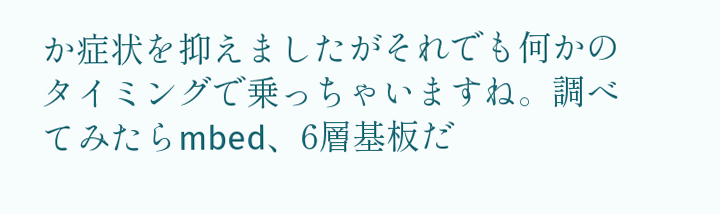か症状を抑えましたがそれでも何かのタイミングで乗っちゃいますね。調べてみたらmbed、6層基板だ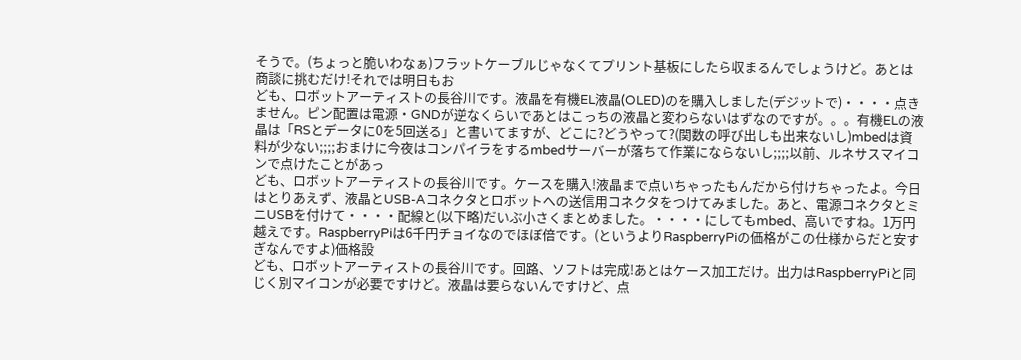そうで。(ちょっと脆いわなぁ)フラットケーブルじゃなくてプリント基板にしたら収まるんでしょうけど。あとは商談に挑むだけ!それでは明日もお
ども、ロボットアーティストの長谷川です。液晶を有機EL液晶(OLED)のを購入しました(デジットで)・・・・点きません。ピン配置は電源・GNDが逆なくらいであとはこっちの液晶と変わらないはずなのですが。。。有機ELの液晶は「RSとデータに0を5回送る」と書いてますが、どこに?どうやって?(関数の呼び出しも出来ないし)mbedは資料が少ない;;;;おまけに今夜はコンパイラをするmbedサーバーが落ちて作業にならないし;;;;以前、ルネサスマイコンで点けたことがあっ
ども、ロボットアーティストの長谷川です。ケースを購入!液晶まで点いちゃったもんだから付けちゃったよ。今日はとりあえず、液晶とUSB-Aコネクタとロボットへの送信用コネクタをつけてみました。あと、電源コネクタとミニUSBを付けて・・・・配線と(以下略)だいぶ小さくまとめました。・・・・にしてもmbed、高いですね。1万円越えです。RaspberryPiは6千円チョイなのでほぼ倍です。(というよりRaspberryPiの価格がこの仕様からだと安すぎなんですよ)価格設
ども、ロボットアーティストの長谷川です。回路、ソフトは完成!あとはケース加工だけ。出力はRaspberryPiと同じく別マイコンが必要ですけど。液晶は要らないんですけど、点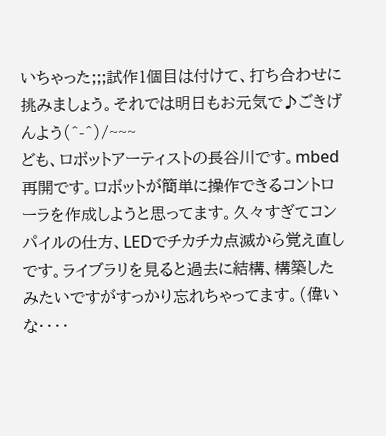いちゃった;;;試作1個目は付けて、打ち合わせに挑みましょう。それでは明日もお元気で♪ごきげんよう(^-^)/~~~
ども、ロボットアーティストの長谷川です。mbed再開です。ロボットが簡単に操作できるコントローラを作成しようと思ってます。久々すぎてコンパイルの仕方、LEDでチカチカ点滅から覚え直しです。ライブラリを見ると過去に結構、構築したみたいですがすっかり忘れちゃってます。(偉いな・・・・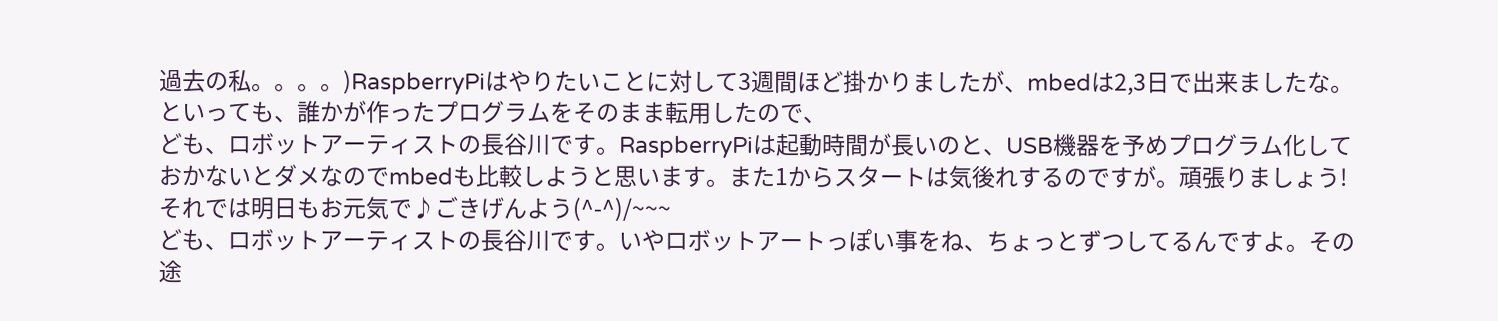過去の私。。。。)RaspberryPiはやりたいことに対して3週間ほど掛かりましたが、mbedは2,3日で出来ましたな。といっても、誰かが作ったプログラムをそのまま転用したので、
ども、ロボットアーティストの長谷川です。RaspberryPiは起動時間が長いのと、USB機器を予めプログラム化しておかないとダメなのでmbedも比較しようと思います。また1からスタートは気後れするのですが。頑張りましょう!それでは明日もお元気で♪ごきげんよう(^-^)/~~~
ども、ロボットアーティストの長谷川です。いやロボットアートっぽい事をね、ちょっとずつしてるんですよ。その途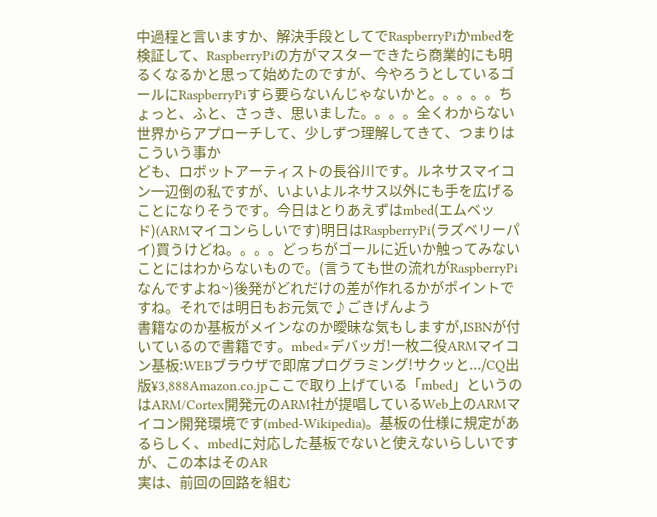中過程と言いますか、解決手段としてでRaspberryPiかmbedを検証して、RaspberryPiの方がマスターできたら商業的にも明るくなるかと思って始めたのですが、今やろうとしているゴールにRaspberryPiすら要らないんじゃないかと。。。。。ちょっと、ふと、さっき、思いました。。。。全くわからない世界からアプローチして、少しずつ理解してきて、つまりはこういう事か
ども、ロボットアーティストの長谷川です。ルネサスマイコン一辺倒の私ですが、いよいよルネサス以外にも手を広げることになりそうです。今日はとりあえずはmbed(エムベッド)(ARMマイコンらしいです)明日はRaspberryPi(ラズベリーパイ)買うけどね。。。。どっちがゴールに近いか触ってみないことにはわからないもので。(言うても世の流れがRaspberryPiなんですよね~)後発がどれだけの差が作れるかがポイントですね。それでは明日もお元気で♪ごきげんよう
書籍なのか基板がメインなのか曖昧な気もしますが,ISBNが付いているので書籍です。mbed×デバッガ!一枚二役ARMマイコン基板:WEBブラウザで即席プログラミング!サクッと.../CQ出版¥3,888Amazon.co.jpここで取り上げている「mbed」というのはARM/Cortex開発元のARM社が提唱しているWeb上のARMマイコン開発環境です(mbed-Wikipedia)。基板の仕様に規定があるらしく、mbedに対応した基板でないと使えないらしいですが、この本はそのAR
実は、前回の回路を組む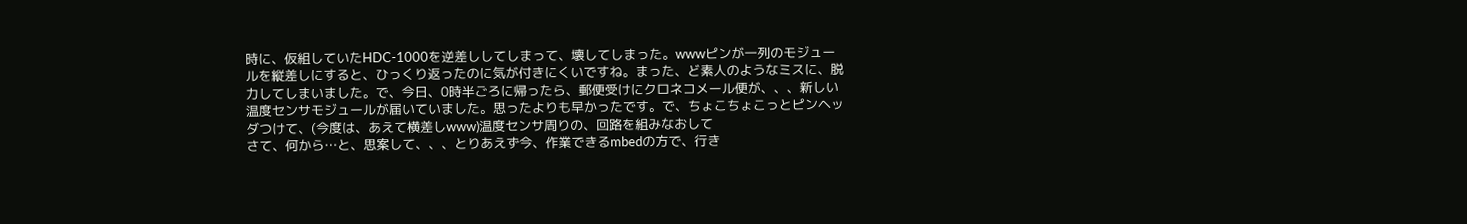時に、仮組していたHDC-1000を逆差ししてしまって、壊してしまった。wwwピンが一列のモジュールを縦差しにすると、ひっくり返ったのに気が付きにくいですね。まった、ど素人のようなミスに、脱力してしまいました。で、今日、0時半ごろに帰ったら、郵便受けにクロネコメール便が、、、新しい温度センサモジュールが届いていました。思ったよりも早かったです。で、ちょこちょこっとピンヘッダつけて、(今度は、あえて横差しwww)温度センサ周りの、回路を組みなおして
さて、何から…と、思案して、、、とりあえず今、作業できるmbedの方で、行き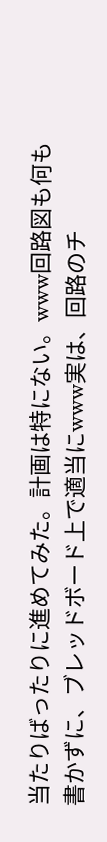当たりばったりに進めてみた。計画は特にない。www回路図も何も書かずに、ブレッドボード上で適当にwww実は、回路のチ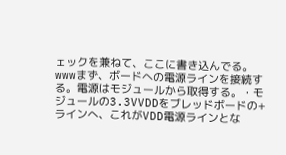ェックを兼ねて、ここに書き込んでる。wwwまず、ボードへの電源ラインを接続する。電源はモジュールから取得する。・モジュールの3.3VVDDをブレッドボードの+ラインへ、これがVDD電源ラインとな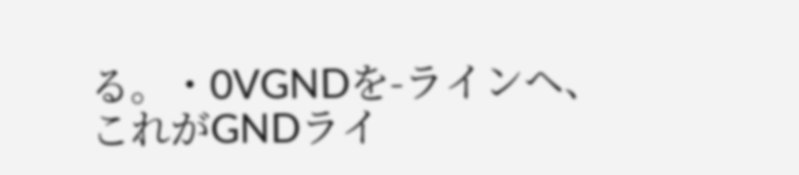る。・0VGNDを-ラインヘ、これがGNDライ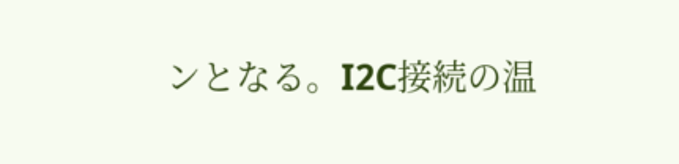ンとなる。I2C接続の温